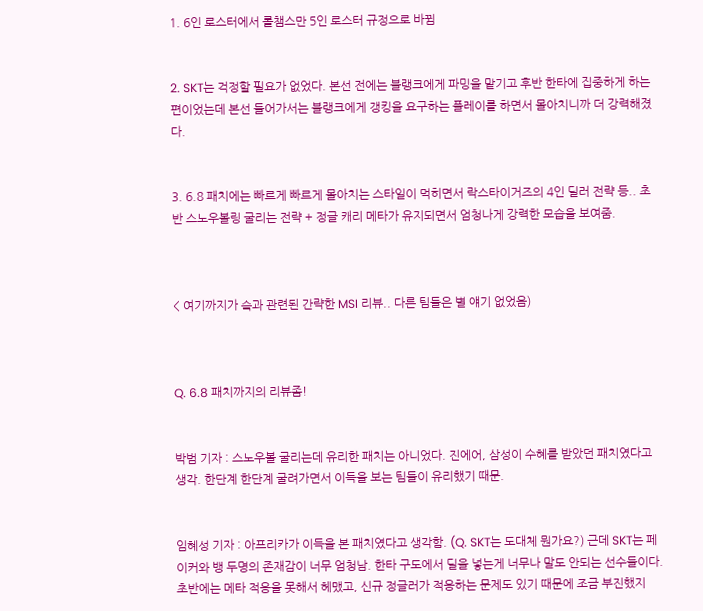1. 6인 로스터에서 롤챔스만 5인 로스터 규정으로 바뀜


2. SKT는 걱정할 필요가 없었다. 본선 전에는 블랭크에게 파밍을 맡기고 후반 한타에 집중하게 하는편이었는데 본선 들어가서는 블랭크에게 갱킹을 요구하는 플레이를 하면서 몰아치니까 더 강력해졌다.


3. 6.8 패치에는 빠르게 빠르게 몰아치는 스타일이 먹히면서 락스타이거즈의 4인 딜러 전략 등.. 초반 스노우볼링 굴리는 전략 + 정글 캐리 메타가 유지되면서 엄청나게 강력한 모습을 보여줌.



< 여기까지가 슼과 관련된 간략한 MSI 리뷰.. 다른 팀들은 별 얘기 없었음)



Q. 6.8 패치까지의 리뷰좀!


박범 기자 : 스노우볼 굴리는데 유리한 패치는 아니었다. 진에어, 삼성이 수혜를 받았던 패치였다고 생각. 한단계 한단계 굴려가면서 이득을 보는 팀들이 유리했기 때문.


임혜성 기자 : 아프리카가 이득을 본 패치였다고 생각함. (Q. SKT는 도대체 뭔가요?) 근데 SKT는 페이커와 뱅 두명의 존재감이 너무 엄청남. 한타 구도에서 딜을 넣는게 너무나 말도 안되는 선수들이다. 초반에는 메타 적응을 못해서 헤맸고, 신규 정글러가 적응하는 문제도 있기 때문에 조금 부진했지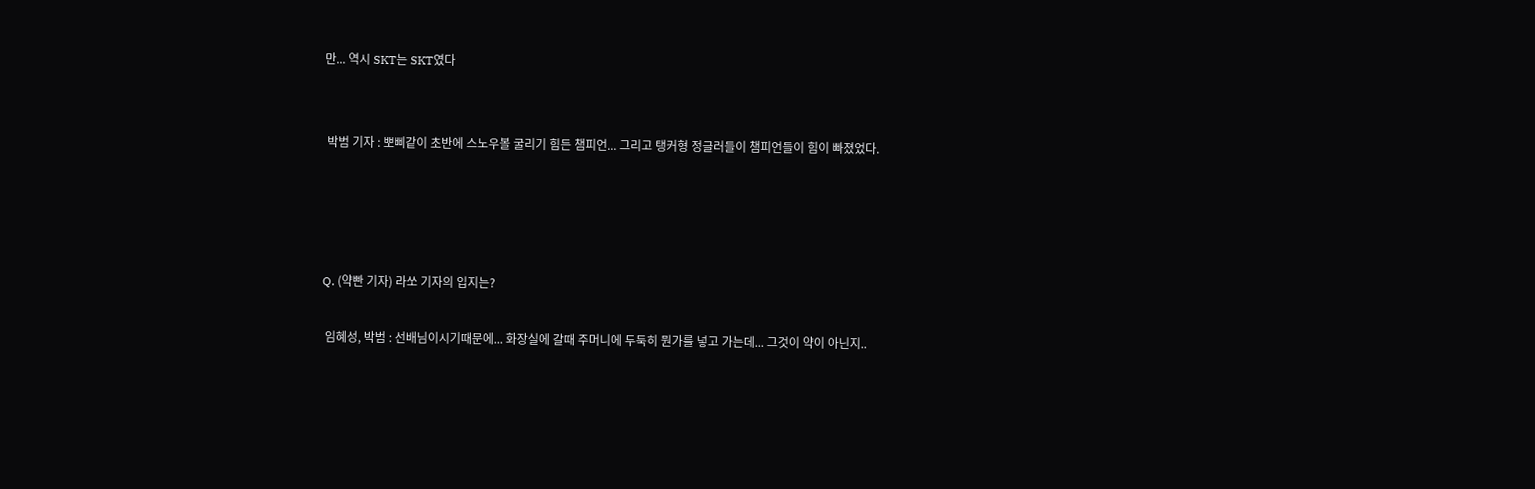만... 역시 SKT는 SKT였다


 박범 기자 : 뽀삐같이 초반에 스노우볼 굴리기 힘든 챔피언... 그리고 탱커형 정글러들이 챔피언들이 힘이 빠졌었다.




Q. (약빤 기자) 라쏘 기자의 입지는?

 임혜성, 박범 : 선배님이시기때문에... 화장실에 갈때 주머니에 두둑히 뭔가를 넣고 가는데... 그것이 약이 아닌지..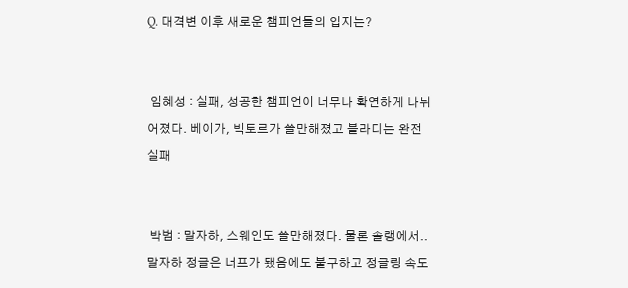Q. 대격변 이후 새로운 챔피언들의 입지는?


 임혜성 : 실패, 성공한 챔피언이 너무나 확연하게 나뉘어졌다. 베이가, 빅토르가 쓸만해졌고 블라디는 완전 실패


 박범 : 말자하, 스웨인도 쓸만해졌다. 물론 솔랭에서.. 말자하 정글은 너프가 됐음에도 불구하고 정글링 속도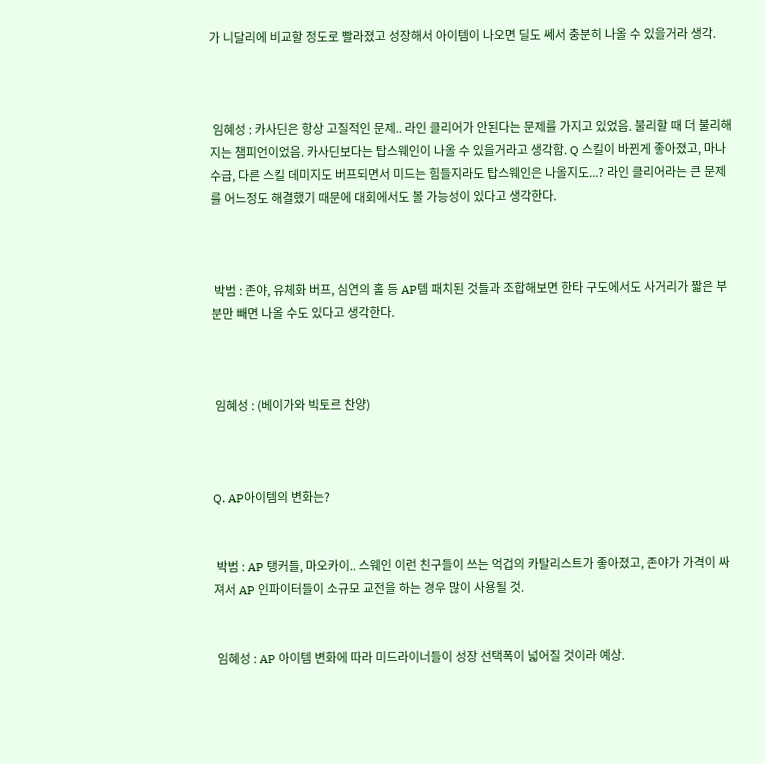가 니달리에 비교할 정도로 빨라졌고 성장해서 아이템이 나오면 딜도 쎄서 충분히 나올 수 있을거라 생각.



 임혜성 : 카사딘은 항상 고질적인 문제.. 라인 클리어가 안된다는 문제를 가지고 있었음. 불리할 때 더 불리해지는 챔피언이었음. 카사딘보다는 탑스웨인이 나올 수 있을거라고 생각함. Q 스킬이 바뀐게 좋아졌고, 마나 수급, 다른 스킬 데미지도 버프되면서 미드는 힘들지라도 탑스웨인은 나올지도...? 라인 클리어라는 큰 문제를 어느정도 해결했기 때문에 대회에서도 볼 가능성이 있다고 생각한다.



 박범 : 존야, 유체화 버프, 심연의 홀 등 AP템 패치된 것들과 조합해보면 한타 구도에서도 사거리가 짧은 부분만 빼면 나올 수도 있다고 생각한다.



 임혜성 : (베이가와 빅토르 찬양)



Q. AP아이템의 변화는?


 박범 : AP 탱커들, 마오카이.. 스웨인 이런 친구들이 쓰는 억겁의 카탈리스트가 좋아졌고, 존야가 가격이 싸져서 AP 인파이터들이 소규모 교전을 하는 경우 많이 사용될 것.


 임혜성 : AP 아이템 변화에 따라 미드라이너들이 성장 선택폭이 넓어질 것이라 예상.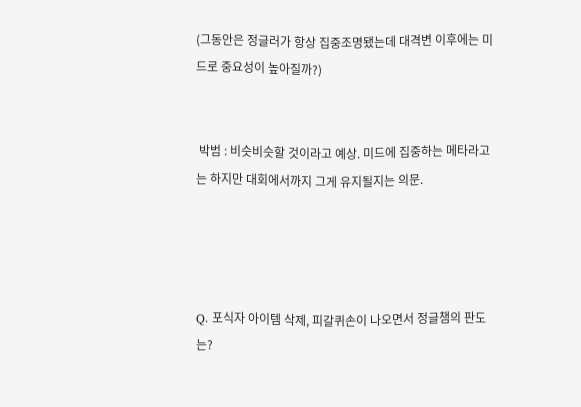(그동안은 정글러가 항상 집중조명됐는데 대격변 이후에는 미드로 중요성이 높아질까?)


 박범 : 비슷비슷할 것이라고 예상. 미드에 집중하는 메타라고는 하지만 대회에서까지 그게 유지될지는 의문.




Q. 포식자 아이템 삭제, 피갈퀴손이 나오면서 정글챔의 판도는?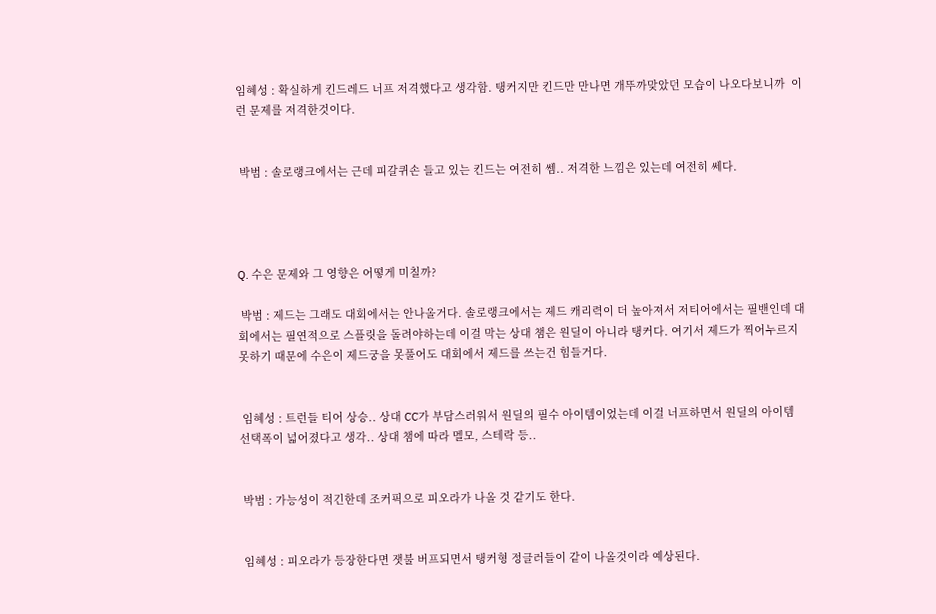임혜성 : 확실하게 킨드레드 너프 저격했다고 생각함. 탱커지만 킨드만 만나면 개뚜까맞았던 모습이 나오다보니까  이런 문제를 저격한것이다.


 박범 : 솔로랭크에서는 근데 피갈퀴손 들고 있는 킨드는 여전히 쎔.. 저격한 느낌은 있는데 여전히 쎄다.




Q. 수은 문제와 그 영향은 어떻게 미칠까?

 박범 : 제드는 그래도 대회에서는 안나올거다. 솔로랭크에서는 제드 캐리력이 더 높아져서 저티어에서는 필밴인데 대회에서는 필연적으로 스플릿을 돌려야하는데 이걸 막는 상대 챔은 원딜이 아니라 탱커다. 여기서 제드가 찍어누르지 못하기 때문에 수은이 제드궁을 못풀어도 대회에서 제드를 쓰는건 힘들거다.


 임혜성 : 트런들 티어 상승.. 상대 CC가 부담스러워서 원딜의 필수 아이템이었는데 이걸 너프하면서 원딜의 아이템 선택폭이 넓어졌다고 생각.. 상대 챔에 따라 멜모, 스테락 등..


 박범 : 가능성이 적긴한데 조커픽으로 피오라가 나올 것 같기도 한다.


 임혜성 : 피오라가 등장한다면 잿불 버프되면서 탱커형 정글러들이 같이 나올것이라 예상된다.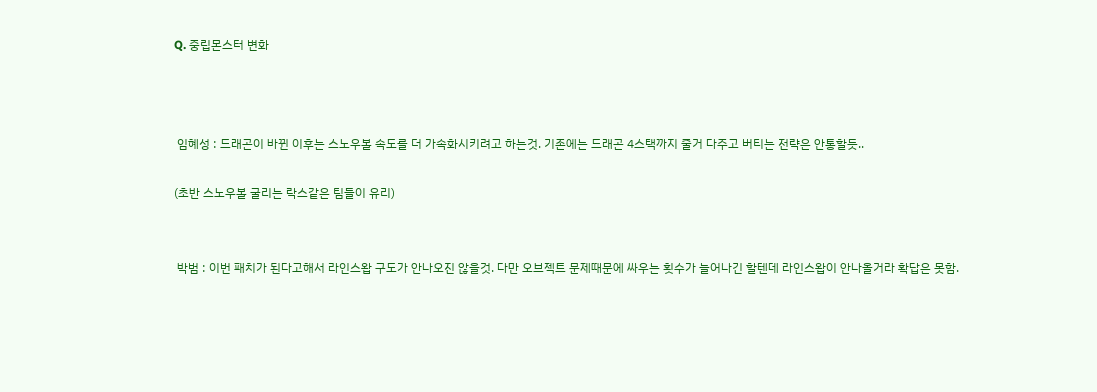Q. 중립몬스터 변화



 임혜성 : 드래곤이 바뀐 이후는 스노우볼 속도를 더 가속화시키려고 하는것. 기존에는 드래곤 4스택까지 줄거 다주고 버티는 전략은 안통할듯..

(초반 스노우볼 굴리는 락스같은 팀들이 유리)


 박범 : 이번 패치가 된다고해서 라인스왑 구도가 안나오진 않을것. 다만 오브젝트 문제때문에 싸우는 횟수가 늘어나긴 할텐데 라인스왑이 안나올거라 확답은 못함.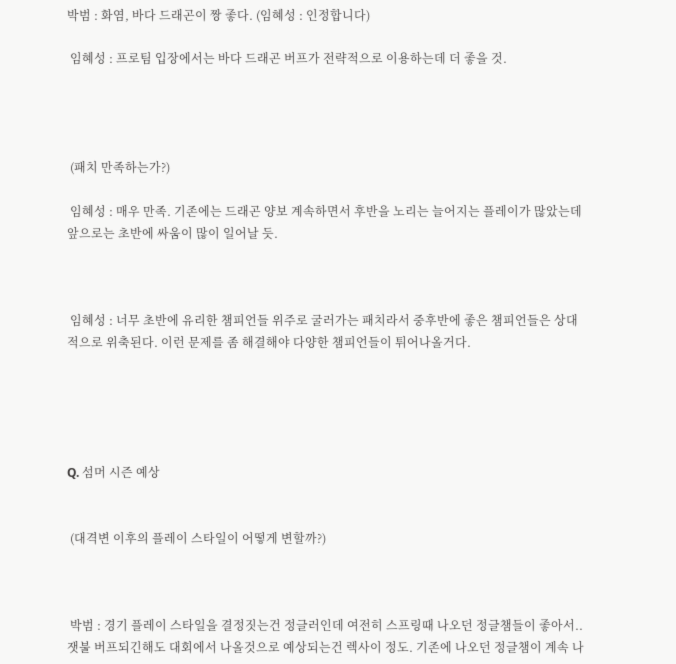박범 : 화염, 바다 드래곤이 짱 좋다. (임혜성 : 인정합니다)

 임혜성 : 프로팀 입장에서는 바다 드래곤 버프가 전략적으로 이용하는데 더 좋을 것.




 (패치 만족하는가?)

 임혜성 : 매우 만족. 기존에는 드래곤 양보 계속하면서 후반을 노리는 늘어지는 플레이가 많았는데 앞으로는 초반에 싸움이 많이 일어날 듯.



 임혜성 : 너무 초반에 유리한 챔피언들 위주로 굴러가는 패치라서 중후반에 좋은 챔피언들은 상대적으로 위축된다. 이런 문제를 좀 해결해야 다양한 챔피언들이 튀어나올거다.





Q. 섬머 시즌 예상


 (대격변 이후의 플레이 스타일이 어떻게 변할까?)



 박범 : 경기 플레이 스타일을 결정짓는건 정글러인데 여전히 스프링때 나오던 정글챔들이 좋아서.. 잿불 버프되긴해도 대회에서 나올것으로 예상되는건 렉사이 정도. 기존에 나오던 정글챔이 계속 나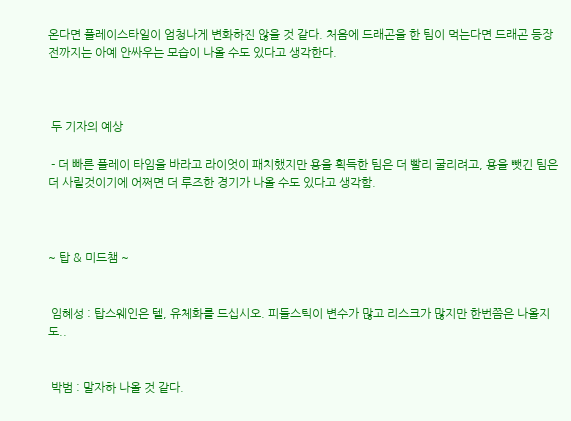온다면 플레이스타일이 엄청나게 변화하진 않을 것 같다. 처음에 드래곤을 한 팀이 먹는다면 드래곤 등장 전까지는 아예 안싸우는 모습이 나올 수도 있다고 생각한다.



 두 기자의 예상

 - 더 빠른 플레이 타임을 바라고 라이엇이 패치했지만 용을 획득한 팀은 더 빨리 굴리려고, 용을 뺏긴 팀은 더 사릴것이기에 어쩌면 더 루즈한 경기가 나올 수도 있다고 생각함.



~ 탑 & 미드챔 ~


 임혜성 : 탑스웨인은 텔, 유체화를 드십시오. 피들스틱이 변수가 많고 리스크가 많지만 한번쯤은 나올지도..


 박범 : 말자하 나올 것 같다.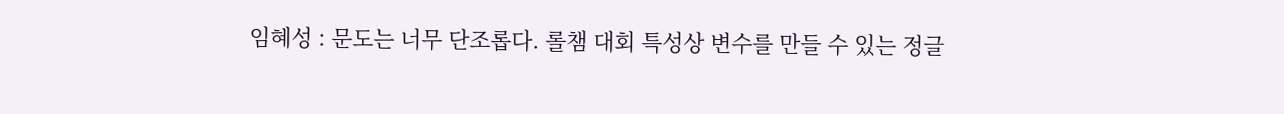임혜성 : 문도는 너무 단조롭다. 롤챔 대회 특성상 변수를 만들 수 있는 정글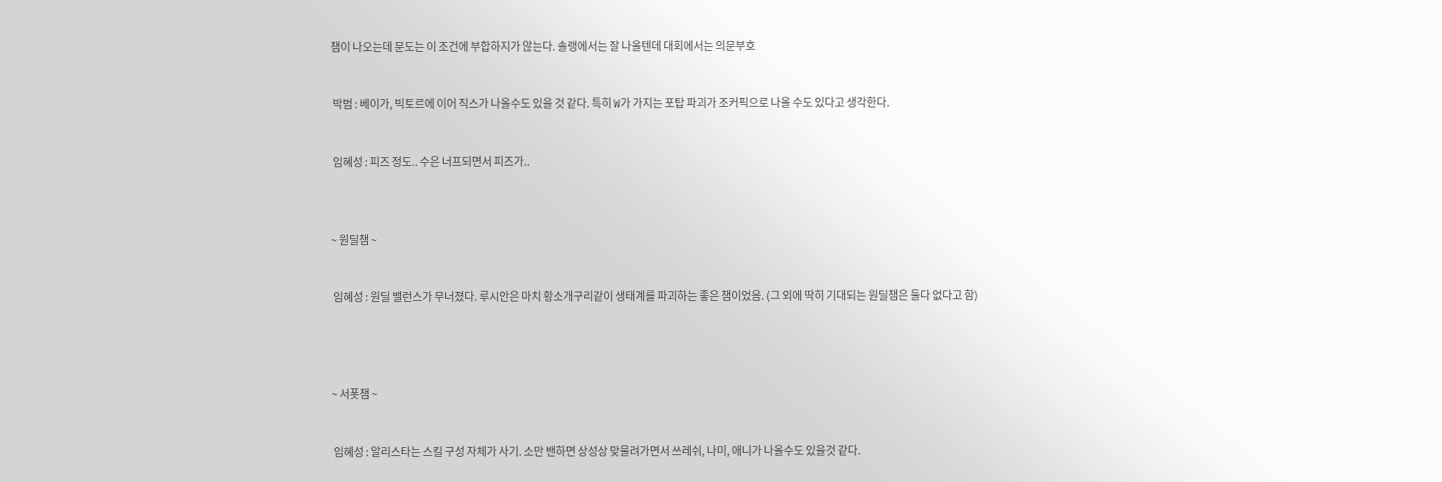챔이 나오는데 문도는 이 조건에 부합하지가 않는다. 솔랭에서는 잘 나올텐데 대회에서는 의문부호


 박범 : 베이가, 빅토르에 이어 직스가 나올수도 있을 것 같다. 특히 W가 가지는 포탑 파괴가 조커픽으로 나올 수도 있다고 생각한다.


 임혜성 : 피즈 정도.. 수은 너프되면서 피즈가..



~ 원딜챔 ~


 임혜성 : 원딜 밸런스가 무너졌다. 루시안은 마치 황소개구리같이 생태계를 파괴하는 좋은 챔이었음. (그 외에 딱히 기대되는 원딜챔은 둘다 없다고 함)




~ 서폿챔 ~


 임혜성 : 알리스타는 스킬 구성 자체가 사기. 소만 밴하면 상성상 맞물려가면서 쓰레쉬, 나미, 애니가 나올수도 있을것 같다.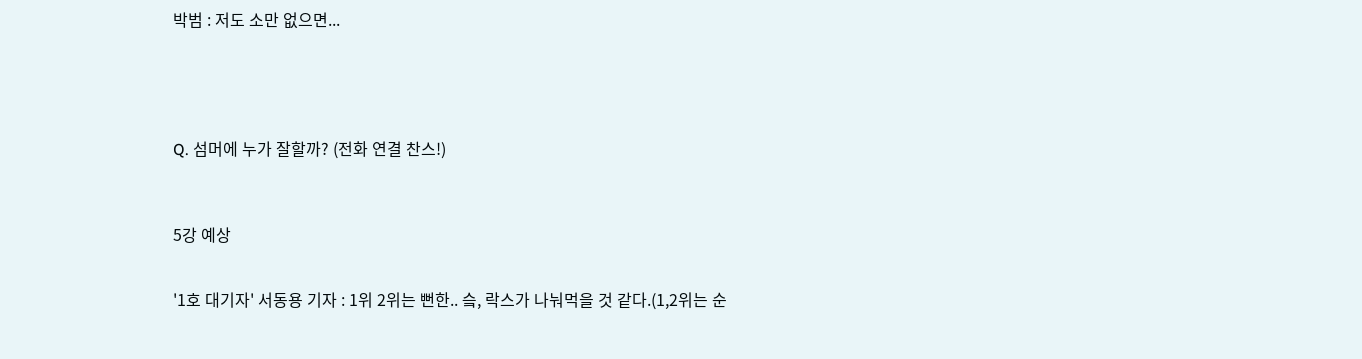박범 : 저도 소만 없으면...





Q. 섬머에 누가 잘할까? (전화 연결 찬스!)



5강 예상


'1호 대기자' 서동용 기자 : 1위 2위는 뻔한.. 슼, 락스가 나눠먹을 것 같다.(1,2위는 순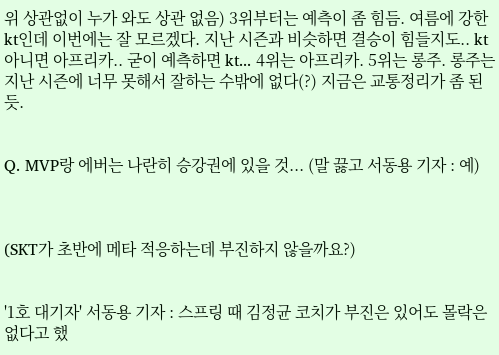위 상관없이 누가 와도 상관 없음) 3위부터는 예측이 좀 힘듬. 여름에 강한 kt인데 이번에는 잘 모르겠다. 지난 시즌과 비슷하면 결승이 힘들지도.. kt 아니면 아프리카.. 굳이 예측하면 kt... 4위는 아프리카. 5위는 롱주. 롱주는 지난 시즌에 너무 못해서 잘하는 수밖에 없다(?) 지금은 교통정리가 좀 된듯.


Q. MVP랑 에버는 나란히 승강권에 있을 것... (말 끓고 서동용 기자 : 예)



(SKT가 초반에 메타 적응하는데 부진하지 않을까요?)


'1호 대기자' 서동용 기자 : 스프링 때 김정균 코치가 부진은 있어도 몰락은 없다고 했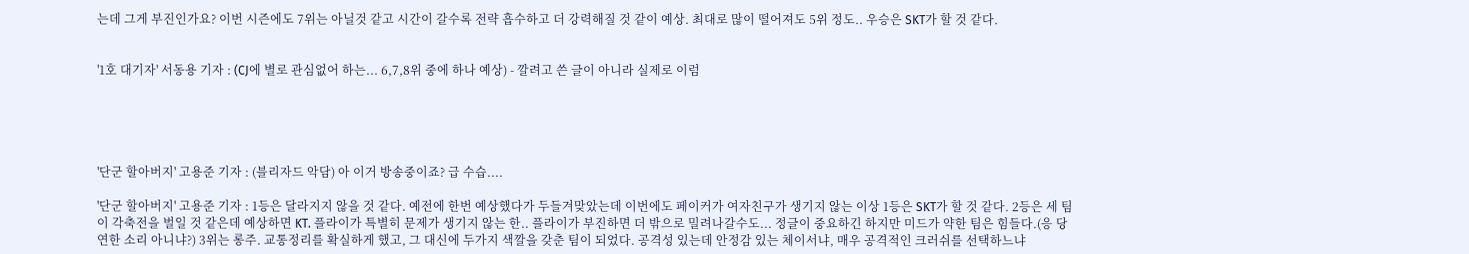는데 그게 부진인가요? 이번 시즌에도 7위는 아닐것 같고 시간이 갈수록 전략 흡수하고 더 강력해질 것 같이 예상. 최대로 많이 떨어져도 5위 정도.. 우승은 SKT가 할 것 같다.


'1호 대기자' 서동용 기자 : (CJ에 별로 관심없어 하는... 6,7,8위 중에 하나 예상) - 깔려고 쓴 글이 아니라 실제로 이럼





'단군 할아버지' 고용준 기자 : (블리자드 악담) 아 이거 방송중이죠? 급 수습....

'단군 할아버지' 고용준 기자 : 1등은 달라지지 않을 것 같다. 예전에 한번 예상했다가 두들겨맞았는데 이번에도 페이커가 여자친구가 생기지 않는 이상 1등은 SKT가 할 것 같다. 2등은 세 팀이 각축전을 벌일 것 같은데 예상하면 KT. 플라이가 특별히 문제가 생기지 않는 한.. 플라이가 부진하면 더 밖으로 밀려나갈수도... 정글이 중요하긴 하지만 미드가 약한 팀은 힘들다.(응 당연한 소리 아니냐?) 3위는 롱주. 교통정리를 확실하게 했고, 그 대신에 두가지 색깔을 갖춘 팀이 되었다. 공격성 있는데 안정감 있는 체이서냐, 매우 공격적인 크러쉬를 선택하느냐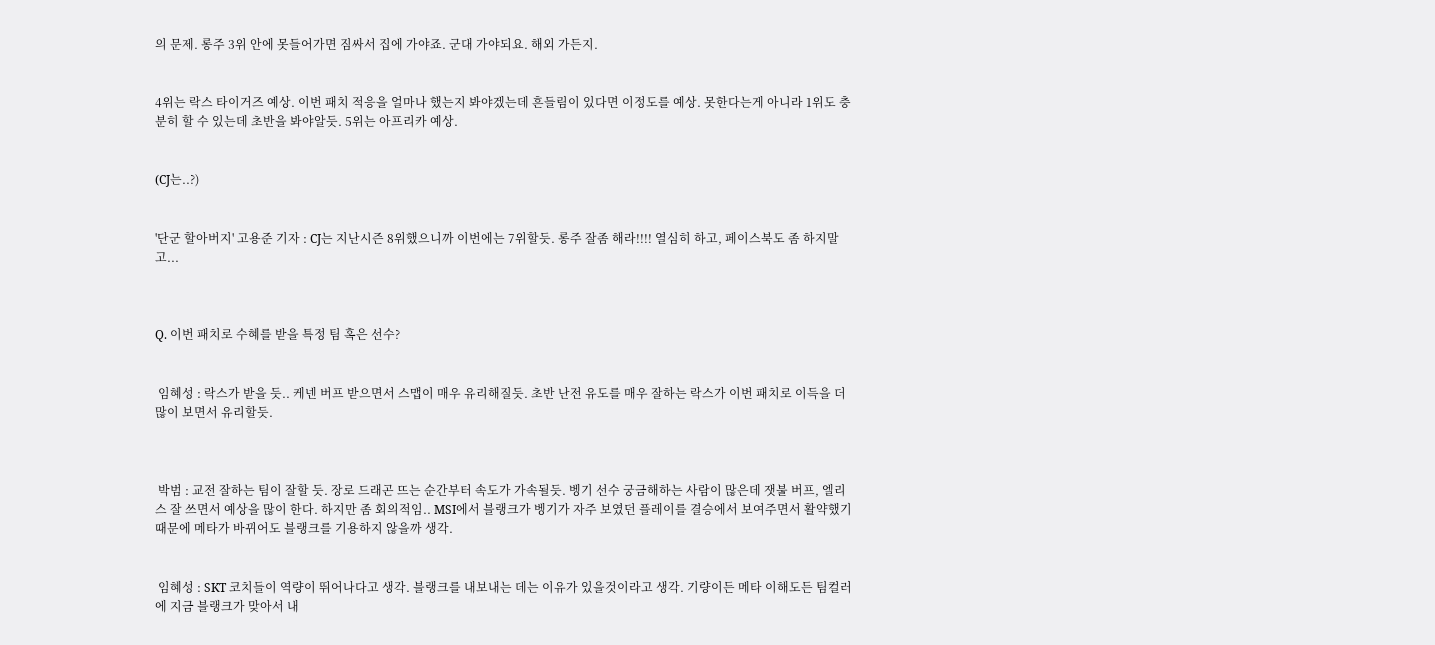의 문제. 롱주 3위 안에 못들어가면 짐싸서 집에 가야죠. 군대 가야되요. 해외 가든지.


4위는 락스 타이거즈 예상. 이번 패치 적응을 얼마나 했는지 봐야겠는데 흔들림이 있다면 이정도를 예상. 못한다는게 아니라 1위도 충분히 할 수 있는데 초반을 봐야알듯. 5위는 아프리카 예상.


(CJ는..?)


'단군 할아버지' 고용준 기자 : CJ는 지난시즌 8위했으니까 이번에는 7위할듯. 롱주 잘좀 해라!!!! 열심히 하고, 페이스북도 좀 하지말고...



Q. 이번 패치로 수혜를 받을 특정 팀 혹은 선수?


 임혜성 : 락스가 받을 듯.. 케넨 버프 받으면서 스맵이 매우 유리해질듯. 초반 난전 유도를 매우 잘하는 락스가 이번 패치로 이득을 더 많이 보면서 유리할듯.



 박범 : 교전 잘하는 팀이 잘할 듯. 장로 드래곤 뜨는 순간부터 속도가 가속될듯. 벵기 선수 궁금해하는 사람이 많은데 잿불 버프, 엘리스 잘 쓰면서 예상을 많이 한다. 하지만 좀 회의적임.. MSI에서 블랭크가 벵기가 자주 보였던 플레이를 결승에서 보여주면서 활약했기 때문에 메타가 바뀌어도 블랭크를 기용하지 않을까 생각.


 임혜성 : SKT 코치들이 역량이 뛰어나다고 생각. 블랭크를 내보내는 데는 이유가 있을것이라고 생각. 기량이든 메타 이해도든 팀컬러에 지금 블랭크가 맞아서 내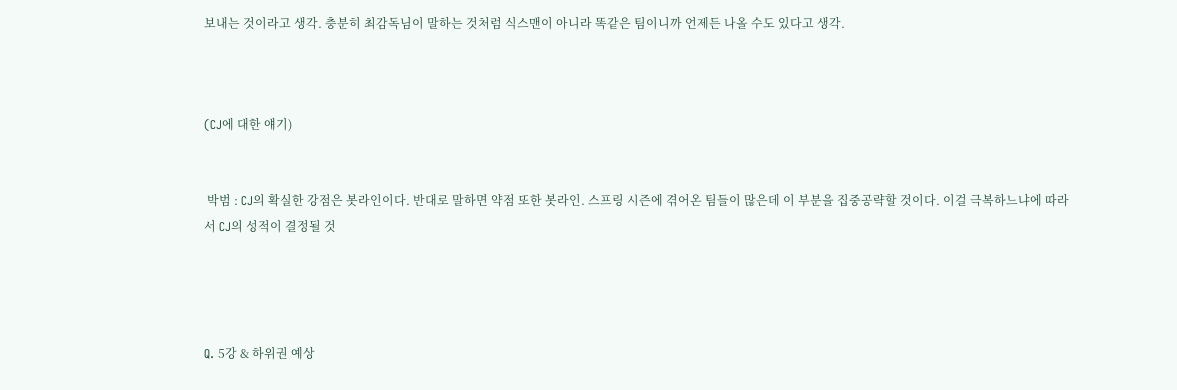보내는 것이라고 생각. 충분히 최감독님이 말하는 것처럼 식스맨이 아니라 똑같은 팀이니까 언제든 나올 수도 있다고 생각.



(CJ에 대한 얘기)


 박범 : CJ의 확실한 강점은 봇라인이다. 반대로 말하면 약점 또한 봇라인. 스프링 시즌에 겪어온 팀들이 많은데 이 부분을 집중공략할 것이다. 이걸 극복하느냐에 따라서 CJ의 성적이 결정될 것




Q. 5강 & 하위권 예상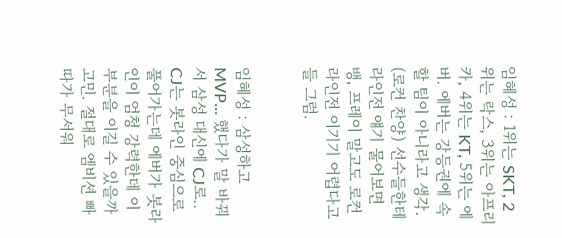임혜성 : 1위는 SKT, 2위는 락스, 3위는 아프리카, 4위는 KT, 5위는 에버. 에버는 강등권에 속할 팀이 아니라고 생각. (로컨 찬양) 선수들한테 라인전 얘기 물어보면 뱅, 프레이 말고도 로컨 라인전 이기기 어렵다고들 그럼.


임혜성 : 삼성하고 MVP... 했다가 말 바꿔서 삼성 대신에 CJ로.. CJ는 봇라인 중심으로 풀어가는데 에버가 봇라인이 엄청 강력한데 이 부분을 이길 수 있을까 고민. 절대로 엠비션 빠따가 무서워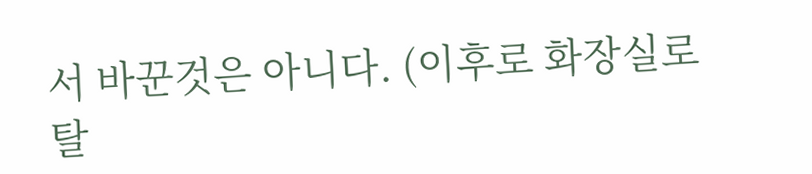서 바꾼것은 아니다. (이후로 화장실로 탈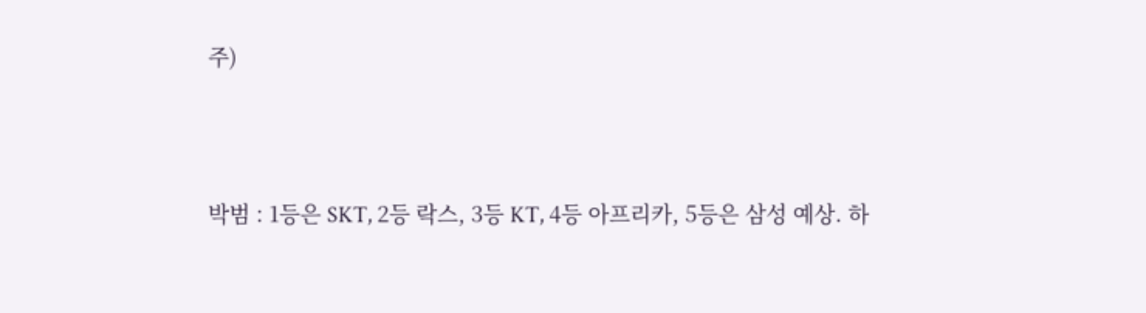주)



박범 : 1등은 SKT, 2등 락스, 3등 KT, 4등 아프리카, 5등은 삼성 예상. 하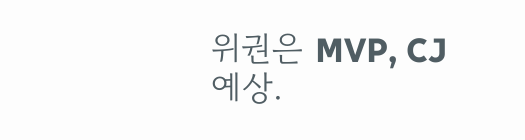위권은 MVP, CJ 예상.